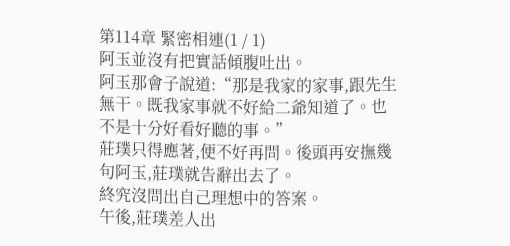第114章 緊密相連(1 / 1)
阿玉並沒有把實話傾腹吐出。
阿玉那會子說道:“那是我家的家事,跟先生無干。既我家事就不好給二爺知道了。也不是十分好看好聽的事。”
莊璞只得應著,便不好再問。後頭再安撫幾句阿玉,莊璞就告辭出去了。
終究沒問出自己理想中的答案。
午後,莊璞差人出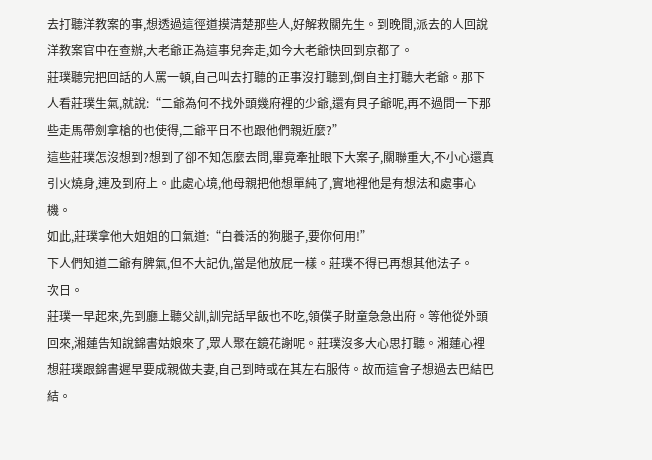去打聽洋教案的事,想透過這徑道摸清楚那些人,好解救關先生。到晚間,派去的人回說洋教案官中在查辦,大老爺正為這事兒奔走,如今大老爺快回到京都了。
莊璞聽完把回話的人罵一頓,自己叫去打聽的正事沒打聽到,倒自主打聽大老爺。那下人看莊璞生氣,就說:“二爺為何不找外頭幾府裡的少爺,還有貝子爺呢,再不過問一下那些走馬帶劍拿槍的也使得,二爺平日不也跟他們親近麼?”
這些莊璞怎沒想到?想到了卻不知怎麼去問,畢竟牽扯眼下大案子,關聯重大,不小心還真引火燒身,連及到府上。此處心境,他母親把他想單純了,實地裡他是有想法和處事心機。
如此,莊璞拿他大姐姐的口氣道:“白養活的狗腿子,要你何用!”
下人們知道二爺有脾氣,但不大記仇,當是他放屁一樣。莊璞不得已再想其他法子。
次日。
莊璞一早起來,先到廳上聽父訓,訓完話早飯也不吃,領僕子財童急急出府。等他從外頭回來,湘蓮告知說錦書姑娘來了,眾人聚在鏡花謝呢。莊璞沒多大心思打聽。湘蓮心裡想莊璞跟錦書遲早要成親做夫妻,自己到時或在其左右服侍。故而這會子想過去巴結巴結。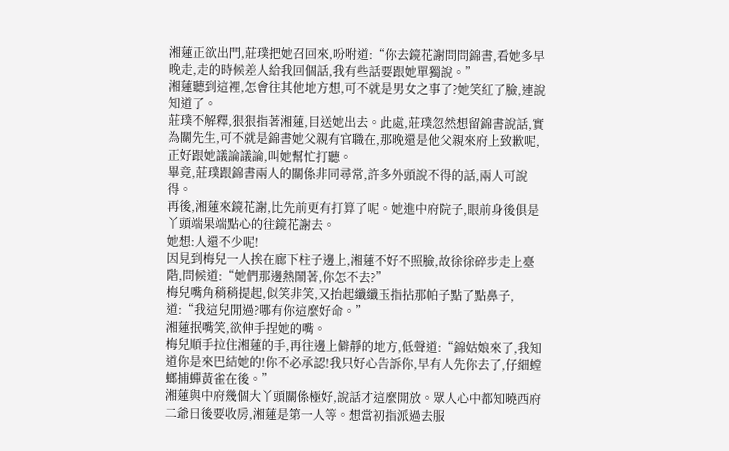湘蓮正欲出門,莊璞把她召回來,吩咐道:“你去鏡花謝問問錦書,看她多早晚走,走的時候差人給我回個話,我有些話要跟她單獨說。”
湘蓮聽到這裡,怎會往其他地方想,可不就是男女之事了?她笑紅了臉,連說知道了。
莊璞不解釋,狠狠指著湘蓮,目送她出去。此處,莊璞忽然想留錦書說話,實為關先生,可不就是錦書她父親有官職在,那晚還是他父親來府上致歉呢,正好跟她議論議論,叫她幫忙打聽。
畢竟,莊璞跟錦書兩人的關係非同尋常,許多外頭說不得的話,兩人可說得。
再後,湘蓮來鏡花謝,比先前更有打算了呢。她進中府院子,眼前身後俱是丫頭端果端點心的往鏡花謝去。
她想:人還不少呢!
因見到梅兒一人挨在廊下柱子邊上,湘蓮不好不照臉,故徐徐碎步走上臺階,問候道:“她們那邊熱鬧著,你怎不去?”
梅兒嘴角稍稍提起,似笑非笑,又抬起纖纖玉指拈那帕子點了點鼻子,道:“我這兒閒過?哪有你這麼好命。”
湘蓮抿嘴笑,欲伸手捏她的嘴。
梅兒順手拉住湘蓮的手,再往邊上僻靜的地方,低聲道:“錦姑娘來了,我知道你是來巴結她的!你不必承認!我只好心告訴你,早有人先你去了,仔細螳螂捕蟬黃雀在後。”
湘蓮與中府幾個大丫頭關係極好,說話才這麼開放。眾人心中都知曉西府二爺日後要收房,湘蓮是第一人等。想當初指派過去服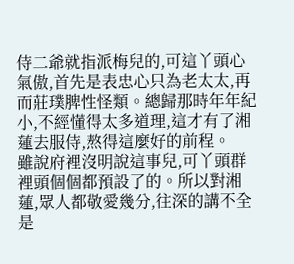侍二爺就指派梅兒的,可這丫頭心氣傲,首先是表忠心只為老太太,再而莊璞脾性怪類。總歸那時年年紀小,不經懂得太多道理,這才有了湘蓮去服侍,熬得這麼好的前程。
雖說府裡沒明說這事兒,可丫頭群裡頭個個都預設了的。所以對湘蓮,眾人都敬愛幾分,往深的講不全是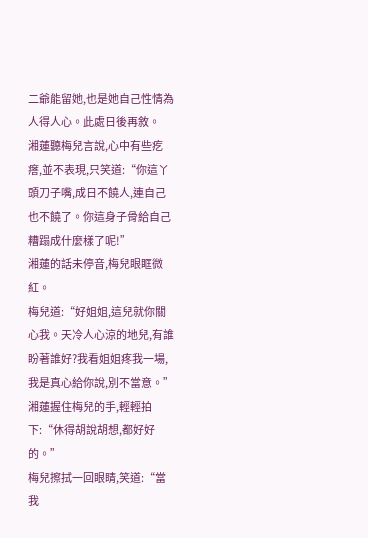二爺能留她,也是她自己性情為人得人心。此處日後再敘。
湘蓮聽梅兒言說,心中有些疙瘩,並不表現,只笑道:“你這丫頭刀子嘴,成日不饒人,連自己也不饒了。你這身子骨給自己糟蹋成什麼樣了呢!”
湘蓮的話未停音,梅兒眼眶微紅。
梅兒道:“好姐姐,這兒就你關心我。天冷人心涼的地兒,有誰盼著誰好?我看姐姐疼我一場,我是真心給你說,別不當意。”
湘蓮握住梅兒的手,輕輕拍下:“休得胡說胡想,都好好的。”
梅兒擦拭一回眼睛,笑道:“當我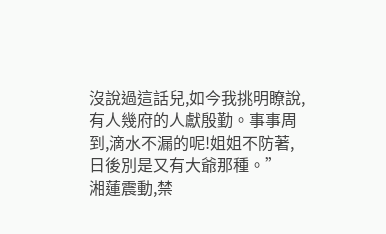沒說過這話兒,如今我挑明瞭說,有人幾府的人獻殷勤。事事周到,滴水不漏的呢!姐姐不防著,日後別是又有大爺那種。”
湘蓮震動,禁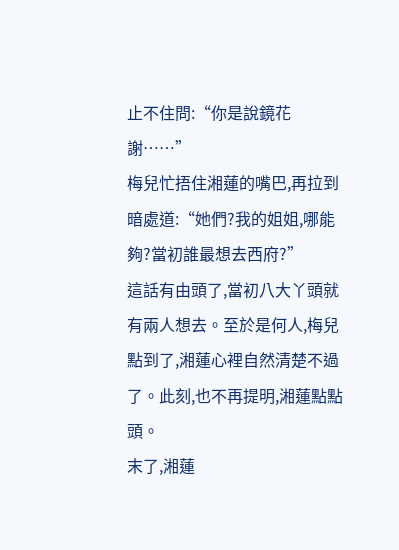止不住問:“你是說鏡花謝……”
梅兒忙捂住湘蓮的嘴巴,再拉到暗處道:“她們?我的姐姐,哪能夠?當初誰最想去西府?”
這話有由頭了,當初八大丫頭就有兩人想去。至於是何人,梅兒點到了,湘蓮心裡自然清楚不過了。此刻,也不再提明,湘蓮點點頭。
末了,湘蓮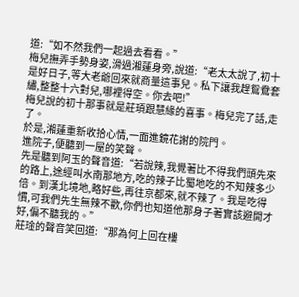道:“如不然我們一起過去看看。”
梅兒撫弄手勢身姿,滑過湘蓮身旁,說道:“老太太說了,初十是好日子,等大老爺回來就商量這事兒。私下讓我趕鴛鴦套繡,整整十六對兒,哪裡得空。你去吧!”
梅兒說的初十那事就是莊頊跟慧緣的喜事。梅兒完了話,走了。
於是,湘蓮重新收拾心情,一面進鏡花謝的院門。
進院子,便聽到一屋的笑聲。
先是聽到阿玉的聲音道:“若說辣,我覺著比不得我們頭先來的路上,途經叫水南那地方,吃的辣子比蜀地吃的不知辣多少倍。到漢北境地,略好些,再往京都來,就不辣了。我是吃得慣,可我們先生無辣不歡,你們也知道他那身子著實該避開才好,偏不聽我的。”
莊琻的聲音笑回道:“那為何上回在樓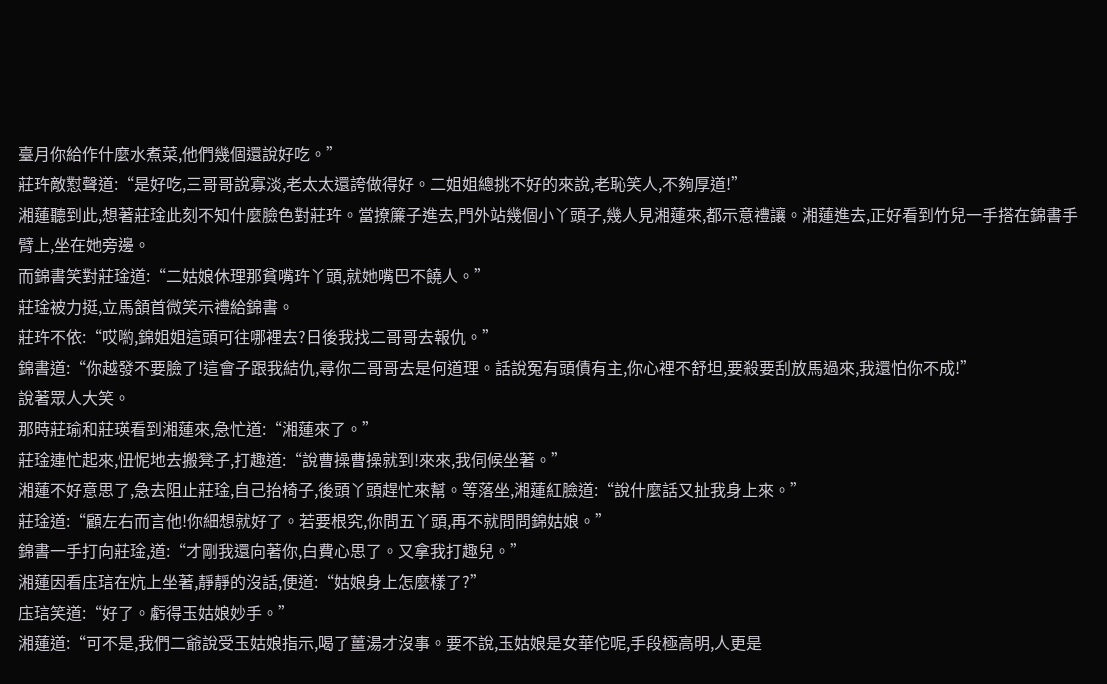臺月你給作什麼水煮菜,他們幾個還說好吃。”
莊玝敵懟聲道:“是好吃,三哥哥說寡淡,老太太還誇做得好。二姐姐總挑不好的來說,老恥笑人,不夠厚道!”
湘蓮聽到此,想著莊琻此刻不知什麼臉色對莊玝。當撩簾子進去,門外站幾個小丫頭子,幾人見湘蓮來,都示意禮讓。湘蓮進去,正好看到竹兒一手搭在錦書手臂上,坐在她旁邊。
而錦書笑對莊琻道:“二姑娘休理那貧嘴玝丫頭,就她嘴巴不饒人。”
莊琻被力挺,立馬頷首微笑示禮給錦書。
莊玝不依:“哎喲,錦姐姐這頭可往哪裡去?日後我找二哥哥去報仇。”
錦書道:“你越發不要臉了!這會子跟我結仇,尋你二哥哥去是何道理。話說冤有頭債有主,你心裡不舒坦,要殺要刮放馬過來,我還怕你不成!”
說著眾人大笑。
那時莊瑜和莊瑛看到湘蓮來,急忙道:“湘蓮來了。”
莊琻連忙起來,忸怩地去搬凳子,打趣道:“說曹操曹操就到!來來,我伺候坐著。”
湘蓮不好意思了,急去阻止莊琻,自己抬椅子,後頭丫頭趕忙來幫。等落坐,湘蓮紅臉道:“說什麼話又扯我身上來。”
莊琻道:“顧左右而言他!你細想就好了。若要根究,你問五丫頭,再不就問問錦姑娘。”
錦書一手打向莊琻,道:“才剛我還向著你,白費心思了。又拿我打趣兒。”
湘蓮因看庒琂在炕上坐著,靜靜的沒話,便道:“姑娘身上怎麼樣了?”
庒琂笑道:“好了。虧得玉姑娘妙手。”
湘蓮道:“可不是,我們二爺說受玉姑娘指示,喝了薑湯才沒事。要不說,玉姑娘是女華佗呢,手段極高明,人更是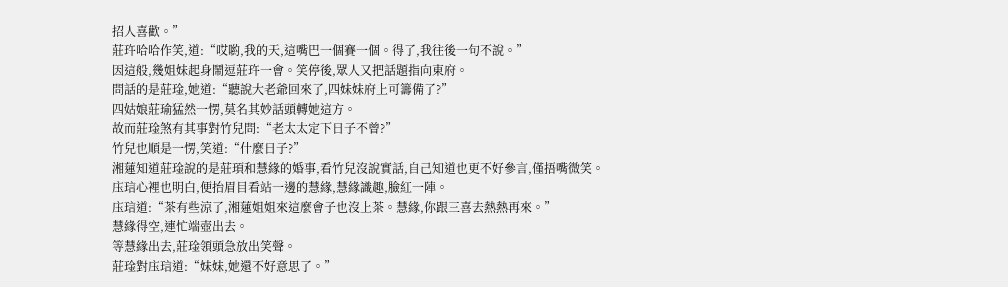招人喜歡。”
莊玝哈哈作笑,道:“哎喲,我的天,這嘴巴一個賽一個。得了,我往後一句不說。”
因這般,幾姐妹起身鬧逗莊玝一會。笑停後,眾人又把話題指向東府。
問話的是莊琻,她道:“聽說大老爺回來了,四妹妹府上可籌備了?”
四姑娘莊瑜猛然一愣,莫名其妙話頭轉她這方。
故而莊琻煞有其事對竹兒問:“老太太定下日子不曾?”
竹兒也順是一愣,笑道:“什麼日子?”
湘蓮知道莊琻說的是莊頊和慧緣的婚事,看竹兒沒說實話,自己知道也更不好參言,僅捂嘴微笑。
庒琂心裡也明白,便抬眉目看站一邊的慧緣,慧緣識趣,臉紅一陣。
庒琂道:“茶有些涼了,湘蓮姐姐來這麼會子也沒上茶。慧緣,你跟三喜去熱熱再來。”
慧緣得空,連忙端壺出去。
等慧緣出去,莊琻領頭急放出笑聲。
莊琻對庒琂道:“妹妹,她還不好意思了。”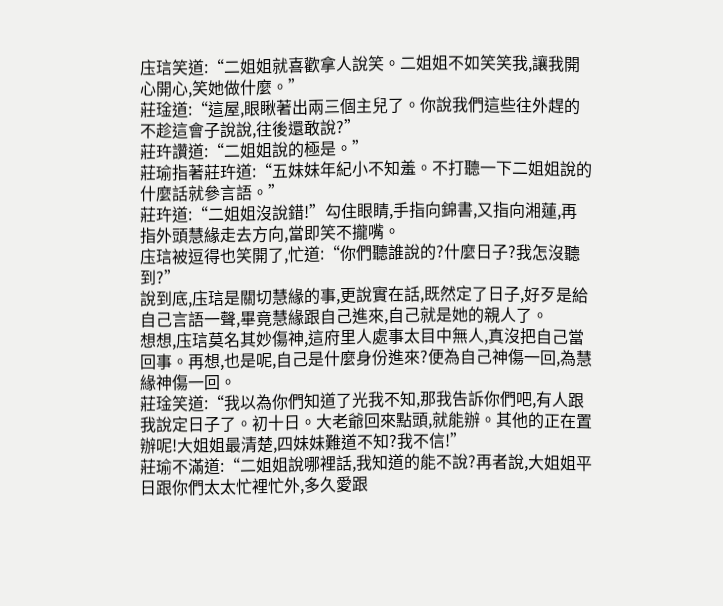庒琂笑道:“二姐姐就喜歡拿人說笑。二姐姐不如笑笑我,讓我開心開心,笑她做什麼。”
莊琻道:“這屋,眼瞅著出兩三個主兒了。你說我們這些往外趕的不趁這會子說說,往後還敢說?”
莊玝讚道:“二姐姐說的極是。”
莊瑜指著莊玝道:“五妹妹年紀小不知羞。不打聽一下二姐姐說的什麼話就參言語。”
莊玝道:“二姐姐沒說錯!”勾住眼睛,手指向錦書,又指向湘蓮,再指外頭慧緣走去方向,當即笑不攏嘴。
庒琂被逗得也笑開了,忙道:“你們聽誰說的?什麼日子?我怎沒聽到?”
說到底,庒琂是關切慧緣的事,更說實在話,既然定了日子,好歹是給自己言語一聲,畢竟慧緣跟自己進來,自己就是她的親人了。
想想,庒琂莫名其妙傷神,這府里人處事太目中無人,真沒把自己當回事。再想,也是呢,自己是什麼身份進來?便為自己神傷一回,為慧緣神傷一回。
莊琻笑道:“我以為你們知道了光我不知,那我告訴你們吧,有人跟我說定日子了。初十日。大老爺回來點頭,就能辦。其他的正在置辦呢!大姐姐最清楚,四妹妹難道不知?我不信!”
莊瑜不滿道:“二姐姐說哪裡話,我知道的能不說?再者說,大姐姐平日跟你們太太忙裡忙外,多久愛跟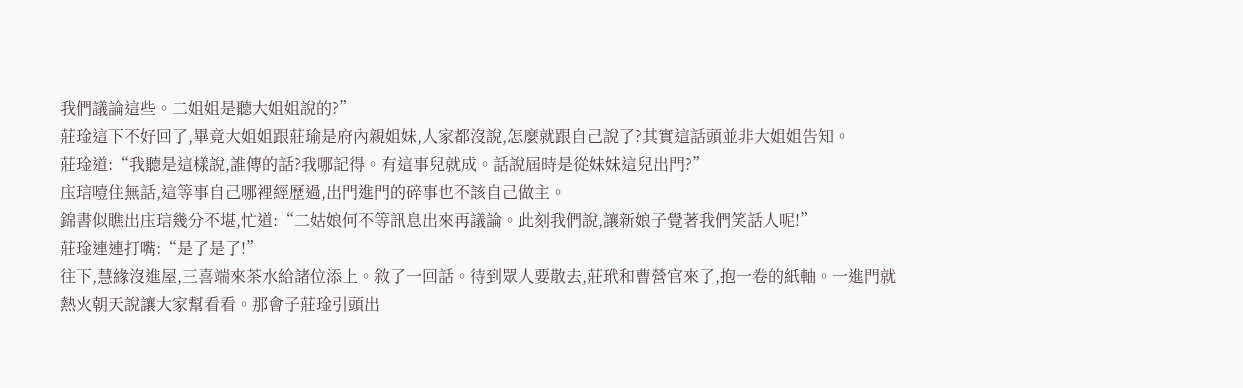我們議論這些。二姐姐是聽大姐姐說的?”
莊琻這下不好回了,畢竟大姐姐跟莊瑜是府內親姐妹,人家都沒說,怎麼就跟自己說了?其實這話頭並非大姐姐告知。
莊琻道:“我聽是這樣說,誰傳的話?我哪記得。有這事兒就成。話說屆時是從妹妹這兒出門?”
庒琂噎住無話,這等事自己哪裡經歷過,出門進門的碎事也不該自己做主。
錦書似瞧出庒琂幾分不堪,忙道:“二姑娘何不等訊息出來再議論。此刻我們說,讓新娘子覺著我們笑話人呢!”
莊琻連連打嘴:“是了是了!”
往下,慧緣沒進屋,三喜端來茶水給諸位添上。敘了一回話。待到眾人要散去,莊玳和曹營官來了,抱一卷的紙軸。一進門就熱火朝天說讓大家幫看看。那會子莊琻引頭出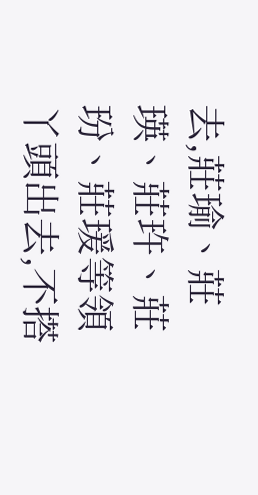去,莊瑜、莊瑛、莊玝、莊玢、莊瑗等領丫頭出去,不搭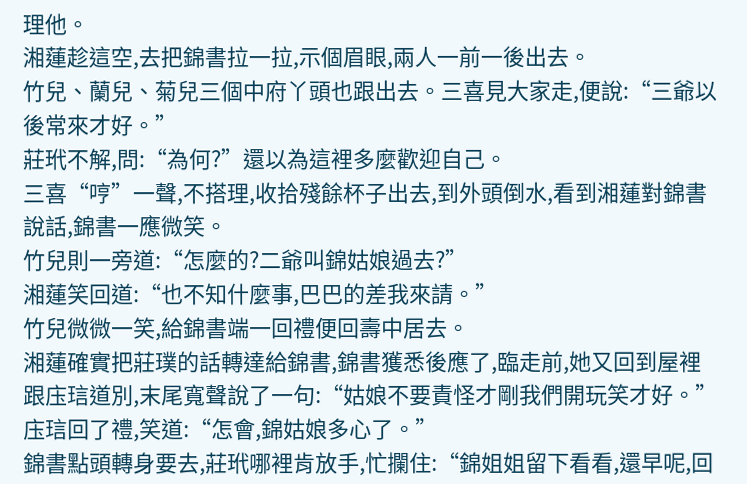理他。
湘蓮趁這空,去把錦書拉一拉,示個眉眼,兩人一前一後出去。
竹兒、蘭兒、菊兒三個中府丫頭也跟出去。三喜見大家走,便說:“三爺以後常來才好。”
莊玳不解,問:“為何?”還以為這裡多麼歡迎自己。
三喜“哼”一聲,不搭理,收拾殘餘杯子出去,到外頭倒水,看到湘蓮對錦書說話,錦書一應微笑。
竹兒則一旁道:“怎麼的?二爺叫錦姑娘過去?”
湘蓮笑回道:“也不知什麼事,巴巴的差我來請。”
竹兒微微一笑,給錦書端一回禮便回壽中居去。
湘蓮確實把莊璞的話轉達給錦書,錦書獲悉後應了,臨走前,她又回到屋裡跟庒琂道別,末尾寬聲說了一句:“姑娘不要責怪才剛我們開玩笑才好。”
庒琂回了禮,笑道:“怎會,錦姑娘多心了。”
錦書點頭轉身要去,莊玳哪裡肯放手,忙攔住:“錦姐姐留下看看,還早呢,回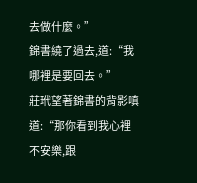去做什麼。”
錦書繞了過去,道:“我哪裡是要回去。”
莊玳望著錦書的背影嗔道:“那你看到我心裡不安樂,跟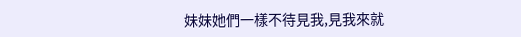妹妹她們一樣不待見我,見我來就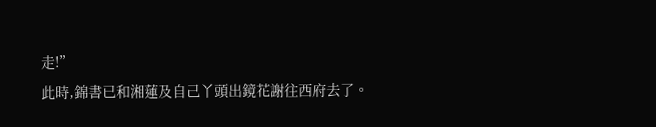走!”
此時,錦書已和湘蓮及自己丫頭出鏡花謝往西府去了。